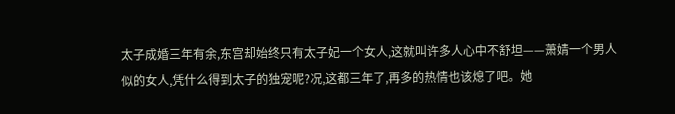太子成婚三年有余,东宫却始终只有太子妃一个女人,这就叫许多人心中不舒坦——萧婧一个男人似的女人,凭什么得到太子的独宠呢?况,这都三年了,再多的热情也该熄了吧。她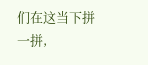们在这当下拼一拼,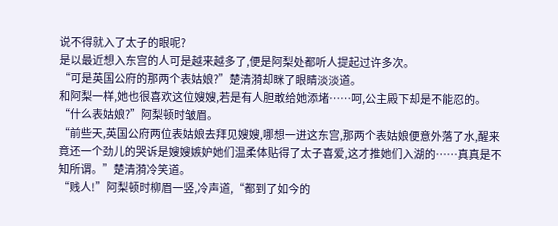说不得就入了太子的眼呢?
是以最近想入东宫的人可是越来越多了,便是阿梨处都听人提起过许多次。
“可是英国公府的那两个表姑娘?”楚清漪却眯了眼睛淡淡道。
和阿梨一样,她也很喜欢这位嫂嫂,若是有人胆敢给她添堵……呵,公主殿下却是不能忍的。
“什么表姑娘?”阿梨顿时皱眉。
“前些天,英国公府两位表姑娘去拜见嫂嫂,哪想一进这东宫,那两个表姑娘便意外落了水,醒来竟还一个劲儿的哭诉是嫂嫂嫉妒她们温柔体贴得了太子喜爱,这才推她们入湖的……真真是不知所谓。”楚清漪冷笑道。
“贱人!”阿梨顿时柳眉一竖,冷声道,“都到了如今的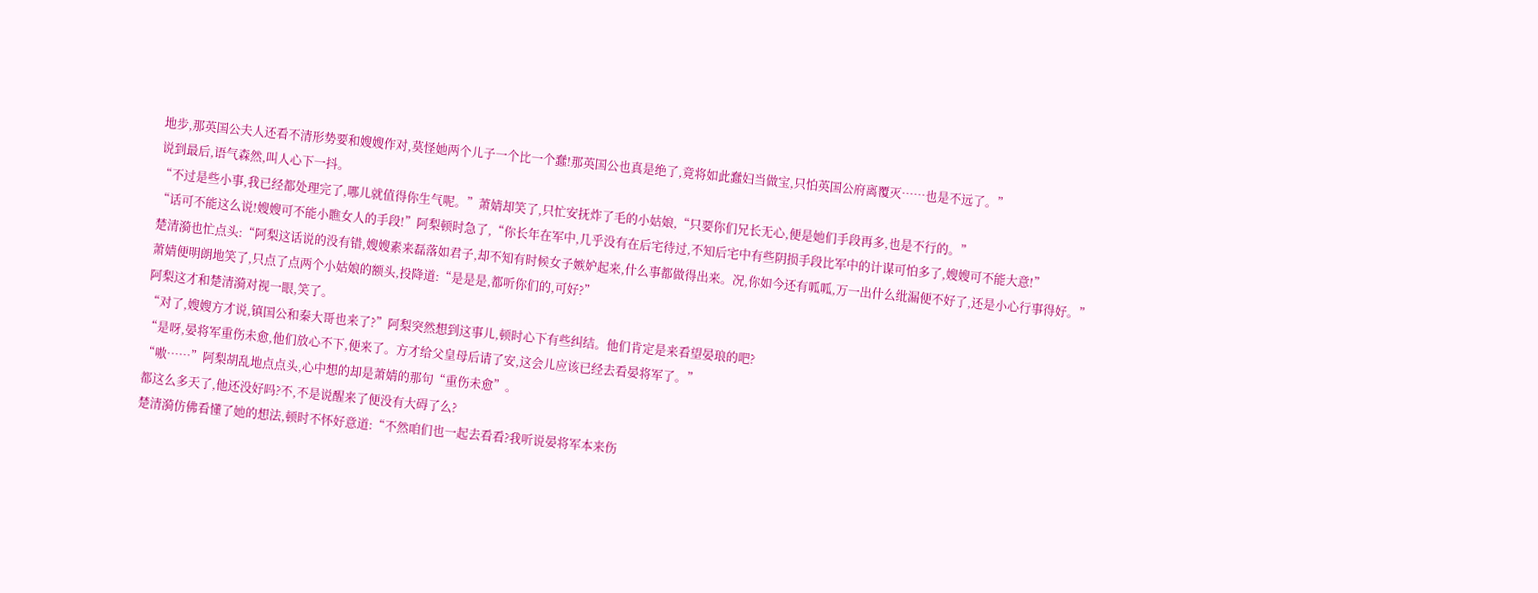地步,那英国公夫人还看不清形势要和嫂嫂作对,莫怪她两个儿子一个比一个蠢!那英国公也真是绝了,竟将如此蠢妇当做宝,只怕英国公府离覆灭……也是不远了。”
说到最后,语气森然,叫人心下一抖。
“不过是些小事,我已经都处理完了,哪儿就值得你生气呢。”萧婧却笑了,只忙安抚炸了毛的小姑娘,“只要你们兄长无心,便是她们手段再多,也是不行的。”
“话可不能这么说!嫂嫂可不能小瞧女人的手段!”阿梨顿时急了,“你长年在军中,几乎没有在后宅待过,不知后宅中有些阴损手段比军中的计谋可怕多了,嫂嫂可不能大意!”
楚清漪也忙点头:“阿梨这话说的没有错,嫂嫂素来磊落如君子,却不知有时候女子嫉妒起来,什么事都做得出来。况,你如今还有呱呱,万一出什么纰漏便不好了,还是小心行事得好。”
萧婧便明朗地笑了,只点了点两个小姑娘的额头,投降道:“是是是,都听你们的,可好?”
阿梨这才和楚清漪对视一眼,笑了。
“对了,嫂嫂方才说,镇国公和秦大哥也来了?”阿梨突然想到这事儿,顿时心下有些纠结。他们肯定是来看望晏琅的吧?
“是呀,晏将军重伤未愈,他们放心不下,便来了。方才给父皇母后请了安,这会儿应该已经去看晏将军了。”
“嗷……”阿梨胡乱地点点头,心中想的却是萧婧的那句“重伤未愈”。
都这么多天了,他还没好吗?不,不是说醒来了便没有大碍了么?
楚清漪仿佛看懂了她的想法,顿时不怀好意道:“不然咱们也一起去看看?我听说晏将军本来伤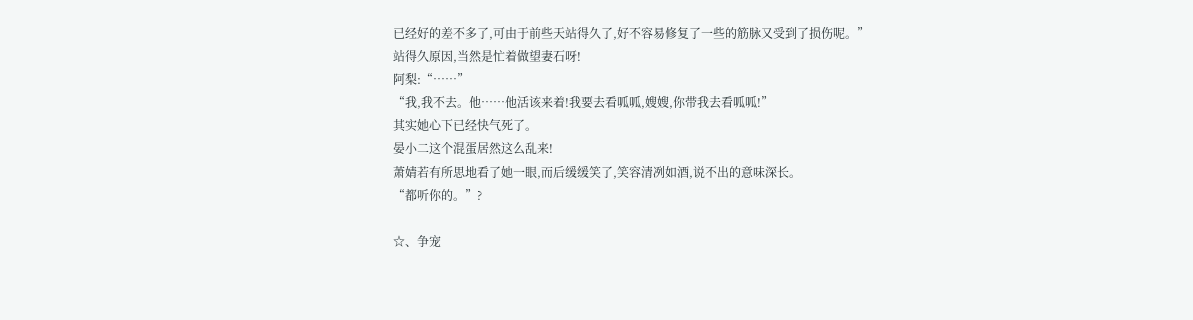已经好的差不多了,可由于前些天站得久了,好不容易修复了一些的筋脉又受到了损伤呢。”
站得久原因,当然是忙着做望妻石呀!
阿梨:“……”
“我,我不去。他……他活该来着!我要去看呱呱,嫂嫂,你带我去看呱呱!”
其实她心下已经快气死了。
晏小二这个混蛋居然这么乱来!
萧婧若有所思地看了她一眼,而后缓缓笑了,笑容清冽如酒,说不出的意味深长。
“都听你的。”?

☆、争宠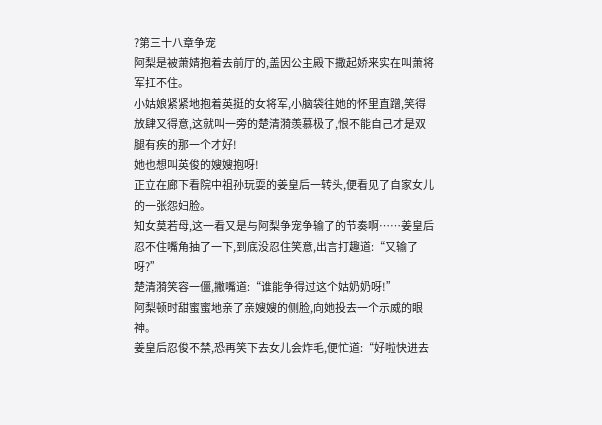?第三十八章争宠
阿梨是被萧婧抱着去前厅的,盖因公主殿下撒起娇来实在叫萧将军扛不住。
小姑娘紧紧地抱着英挺的女将军,小脑袋往她的怀里直蹭,笑得放肆又得意,这就叫一旁的楚清漪羡慕极了,恨不能自己才是双腿有疾的那一个才好!
她也想叫英俊的嫂嫂抱呀!
正立在廊下看院中祖孙玩耍的姜皇后一转头,便看见了自家女儿的一张怨妇脸。
知女莫若母,这一看又是与阿梨争宠争输了的节奏啊……姜皇后忍不住嘴角抽了一下,到底没忍住笑意,出言打趣道:“又输了呀?”
楚清漪笑容一僵,撇嘴道:“谁能争得过这个姑奶奶呀!”
阿梨顿时甜蜜蜜地亲了亲嫂嫂的侧脸,向她投去一个示威的眼神。
姜皇后忍俊不禁,恐再笑下去女儿会炸毛,便忙道:“好啦快进去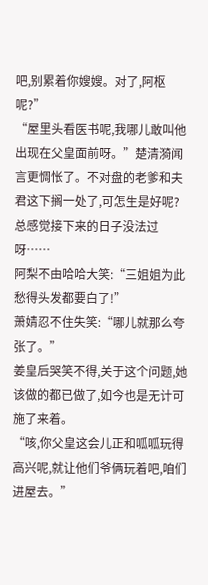吧,别累着你嫂嫂。对了,阿枢呢?”
“屋里头看医书呢,我哪儿敢叫他出现在父皇面前呀。”楚清漪闻言更惆怅了。不对盘的老爹和夫君这下搁一处了,可怎生是好呢?
总感觉接下来的日子没法过呀……
阿梨不由哈哈大笑:“三姐姐为此愁得头发都要白了!”
萧婧忍不住失笑:“哪儿就那么夸张了。”
姜皇后哭笑不得,关于这个问题,她该做的都已做了,如今也是无计可施了来着。
“咳,你父皇这会儿正和呱呱玩得高兴呢,就让他们爷俩玩着吧,咱们进屋去。”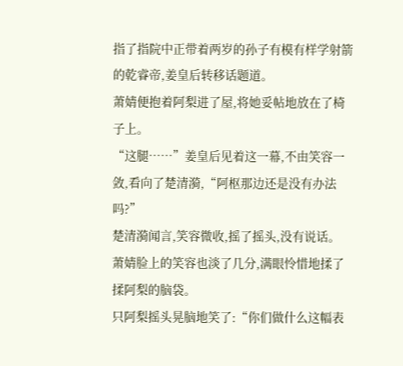指了指院中正带着两岁的孙子有模有样学射箭的乾睿帝,姜皇后转移话题道。
萧婧便抱着阿梨进了屋,将她妥帖地放在了椅子上。
“这腿……”姜皇后见着这一幕,不由笑容一敛,看向了楚清漪,“阿枢那边还是没有办法吗?”
楚清漪闻言,笑容微收,摇了摇头,没有说话。
萧婧脸上的笑容也淡了几分,满眼怜惜地揉了揉阿梨的脑袋。
只阿梨摇头晃脑地笑了:“你们做什么这幅表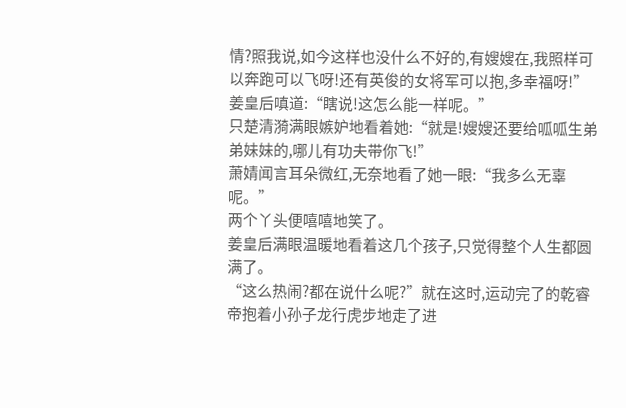情?照我说,如今这样也没什么不好的,有嫂嫂在,我照样可以奔跑可以飞呀!还有英俊的女将军可以抱,多幸福呀!”
姜皇后嗔道:“瞎说!这怎么能一样呢。”
只楚清漪满眼嫉妒地看着她:“就是!嫂嫂还要给呱呱生弟弟妹妹的,哪儿有功夫带你飞!”
萧婧闻言耳朵微红,无奈地看了她一眼:“我多么无辜呢。”
两个丫头便嘻嘻地笑了。
姜皇后满眼温暖地看着这几个孩子,只觉得整个人生都圆满了。
“这么热闹?都在说什么呢?”就在这时,运动完了的乾睿帝抱着小孙子龙行虎步地走了进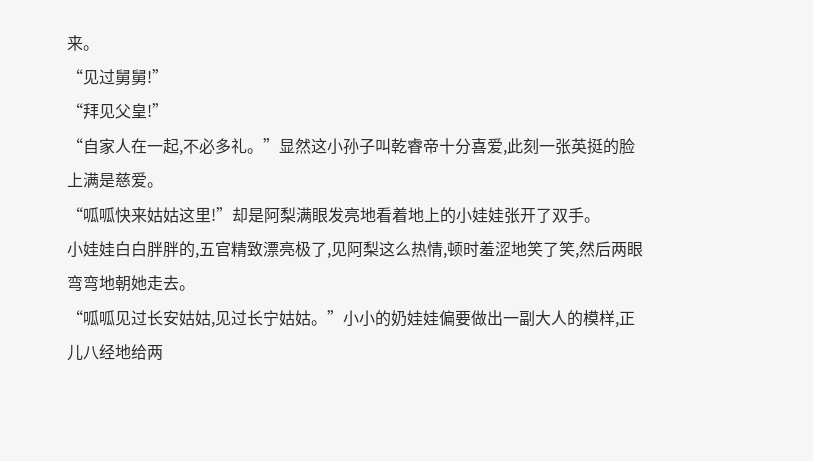来。
“见过舅舅!”
“拜见父皇!”
“自家人在一起,不必多礼。”显然这小孙子叫乾睿帝十分喜爱,此刻一张英挺的脸上满是慈爱。
“呱呱快来姑姑这里!”却是阿梨满眼发亮地看着地上的小娃娃张开了双手。
小娃娃白白胖胖的,五官精致漂亮极了,见阿梨这么热情,顿时羞涩地笑了笑,然后两眼弯弯地朝她走去。
“呱呱见过长安姑姑,见过长宁姑姑。”小小的奶娃娃偏要做出一副大人的模样,正儿八经地给两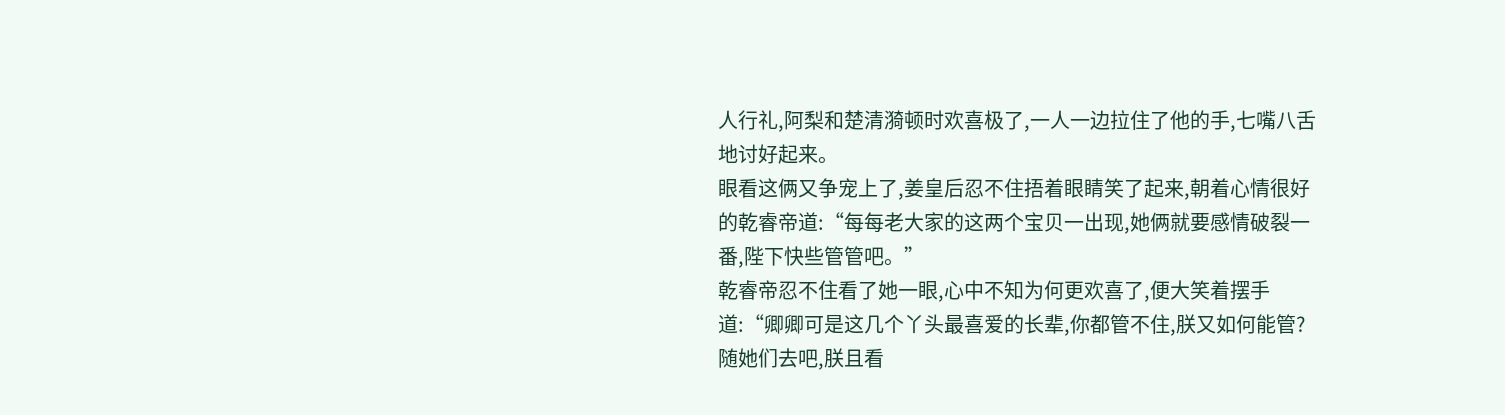人行礼,阿梨和楚清漪顿时欢喜极了,一人一边拉住了他的手,七嘴八舌地讨好起来。
眼看这俩又争宠上了,姜皇后忍不住捂着眼睛笑了起来,朝着心情很好的乾睿帝道:“每每老大家的这两个宝贝一出现,她俩就要感情破裂一番,陛下快些管管吧。”
乾睿帝忍不住看了她一眼,心中不知为何更欢喜了,便大笑着摆手道:“卿卿可是这几个丫头最喜爱的长辈,你都管不住,朕又如何能管?随她们去吧,朕且看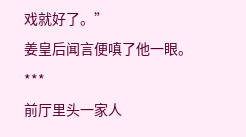戏就好了。”
姜皇后闻言便嗔了他一眼。
***
前厅里头一家人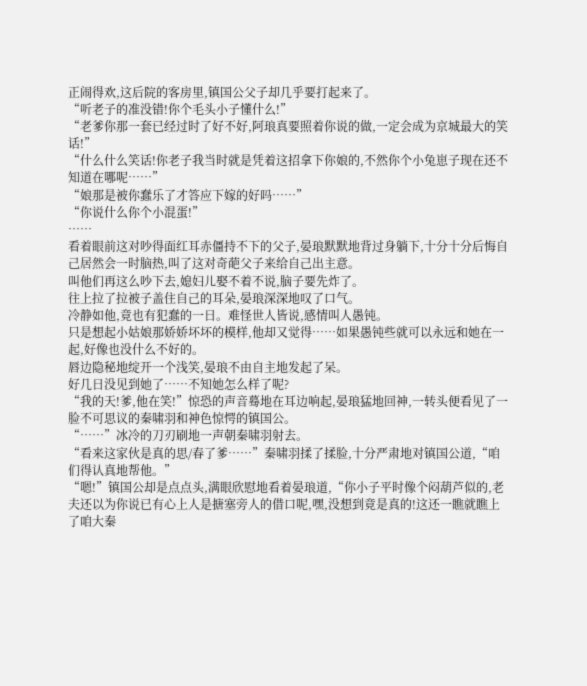正闹得欢,这后院的客房里,镇国公父子却几乎要打起来了。
“听老子的准没错!你个毛头小子懂什么!”
“老爹你那一套已经过时了好不好,阿琅真要照着你说的做,一定会成为京城最大的笑话!”
“什么什么笑话!你老子我当时就是凭着这招拿下你娘的,不然你个小兔崽子现在还不知道在哪呢……”
“娘那是被你蠢乐了才答应下嫁的好吗……”
“你说什么你个小混蛋!”
……
看着眼前这对吵得面红耳赤僵持不下的父子,晏琅默默地背过身躺下,十分十分后悔自己居然会一时脑热,叫了这对奇葩父子来给自己出主意。
叫他们再这么吵下去,媳妇儿娶不着不说,脑子要先炸了。
往上拉了拉被子盖住自己的耳朵,晏琅深深地叹了口气。
冷静如他,竟也有犯蠢的一日。难怪世人皆说,感情叫人愚钝。
只是想起小姑娘那娇娇坏坏的模样,他却又觉得……如果愚钝些就可以永远和她在一起,好像也没什么不好的。
唇边隐秘地绽开一个浅笑,晏琅不由自主地发起了呆。
好几日没见到她了……不知她怎么样了呢?
“我的天!爹,他在笑!”惊恐的声音蓦地在耳边响起,晏琅猛地回神,一转头便看见了一脸不可思议的秦啸羽和神色惊愕的镇国公。
“……”冰冷的刀刃刷地一声朝秦啸羽射去。
“看来这家伙是真的思/春了爹……”秦啸羽揉了揉脸,十分严肃地对镇国公道,“咱们得认真地帮他。”
“嗯!”镇国公却是点点头,满眼欣慰地看着晏琅道,“你小子平时像个闷葫芦似的,老夫还以为你说已有心上人是搪塞旁人的借口呢,嘿,没想到竟是真的!这还一瞧就瞧上了咱大秦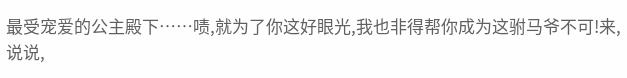最受宠爱的公主殿下……啧,就为了你这好眼光,我也非得帮你成为这驸马爷不可!来,说说,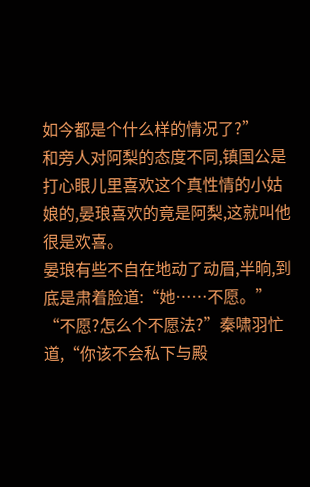如今都是个什么样的情况了?”
和旁人对阿梨的态度不同,镇国公是打心眼儿里喜欢这个真性情的小姑娘的,晏琅喜欢的竟是阿梨,这就叫他很是欢喜。
晏琅有些不自在地动了动眉,半晌,到底是肃着脸道:“她……不愿。”
“不愿?怎么个不愿法?”秦啸羽忙道,“你该不会私下与殿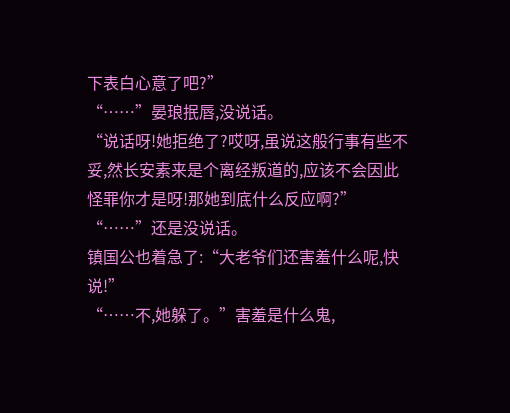下表白心意了吧?”
“……”晏琅抿唇,没说话。
“说话呀!她拒绝了?哎呀,虽说这般行事有些不妥,然长安素来是个离经叛道的,应该不会因此怪罪你才是呀!那她到底什么反应啊?”
“……”还是没说话。
镇国公也着急了:“大老爷们还害羞什么呢,快说!”
“……不,她躲了。”害羞是什么鬼,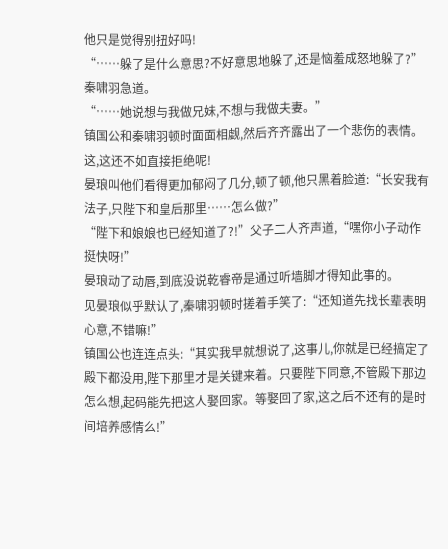他只是觉得别扭好吗!
“……躲了是什么意思?不好意思地躲了,还是恼羞成怒地躲了?”秦啸羽急道。
“……她说想与我做兄妹,不想与我做夫妻。”
镇国公和秦啸羽顿时面面相觑,然后齐齐露出了一个悲伤的表情。
这,这还不如直接拒绝呢!
晏琅叫他们看得更加郁闷了几分,顿了顿,他只黑着脸道:“长安我有法子,只陛下和皇后那里……怎么做?”
“陛下和娘娘也已经知道了?!”父子二人齐声道,“嘿你小子动作挺快呀!”
晏琅动了动唇,到底没说乾睿帝是通过听墙脚才得知此事的。
见晏琅似乎默认了,秦啸羽顿时搓着手笑了:“还知道先找长辈表明心意,不错嘛!”
镇国公也连连点头:“其实我早就想说了,这事儿,你就是已经搞定了殿下都没用,陛下那里才是关键来着。只要陛下同意,不管殿下那边怎么想,起码能先把这人娶回家。等娶回了家,这之后不还有的是时间培养感情么!”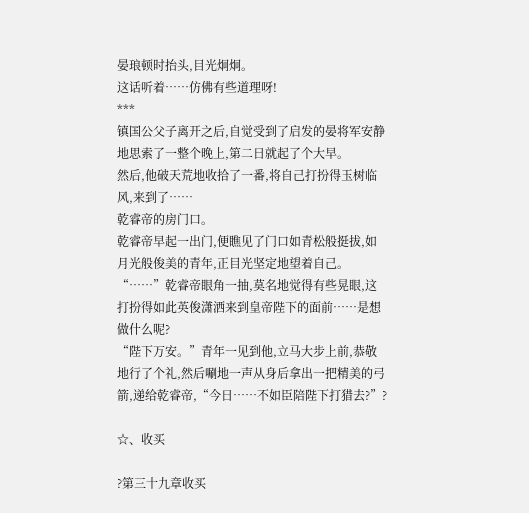晏琅顿时抬头,目光炯炯。
这话听着……仿佛有些道理呀!
***
镇国公父子离开之后,自觉受到了启发的晏将军安静地思索了一整个晚上,第二日就起了个大早。
然后,他破天荒地收拾了一番,将自己打扮得玉树临风,来到了……
乾睿帝的房门口。
乾睿帝早起一出门,便瞧见了门口如青松般挺拔,如月光般俊美的青年,正目光坚定地望着自己。
“……”乾睿帝眼角一抽,莫名地觉得有些晃眼,这打扮得如此英俊潇洒来到皇帝陛下的面前……是想做什么呢?
“陛下万安。”青年一见到他,立马大步上前,恭敬地行了个礼,然后唰地一声从身后拿出一把精美的弓箭,递给乾睿帝,“今日……不如臣陪陛下打猎去?”?

☆、收买

?第三十九章收买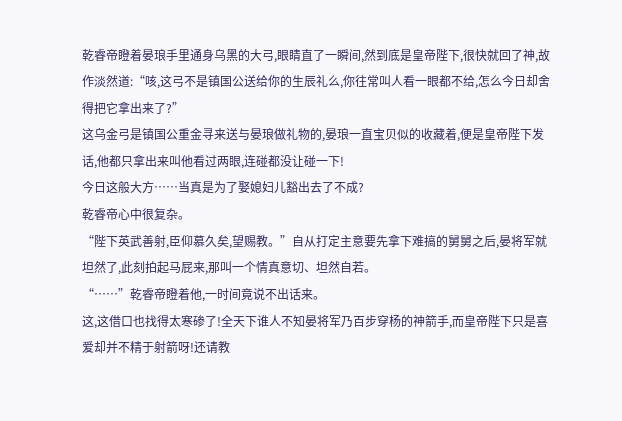乾睿帝瞪着晏琅手里通身乌黑的大弓,眼睛直了一瞬间,然到底是皇帝陛下,很快就回了神,故作淡然道:“咳,这弓不是镇国公送给你的生辰礼么,你往常叫人看一眼都不给,怎么今日却舍得把它拿出来了?”
这乌金弓是镇国公重金寻来送与晏琅做礼物的,晏琅一直宝贝似的收藏着,便是皇帝陛下发话,他都只拿出来叫他看过两眼,连碰都没让碰一下!
今日这般大方……当真是为了娶媳妇儿豁出去了不成?
乾睿帝心中很复杂。
“陛下英武善射,臣仰慕久矣,望赐教。”自从打定主意要先拿下难搞的舅舅之后,晏将军就坦然了,此刻拍起马屁来,那叫一个情真意切、坦然自若。
“……”乾睿帝瞪着他,一时间竟说不出话来。
这,这借口也找得太寒碜了!全天下谁人不知晏将军乃百步穿杨的神箭手,而皇帝陛下只是喜爱却并不精于射箭呀!还请教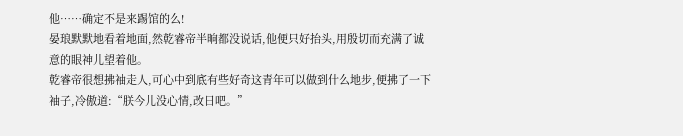他……确定不是来踢馆的么!
晏琅默默地看着地面,然乾睿帝半晌都没说话,他便只好抬头,用殷切而充满了诚意的眼神儿望着他。
乾睿帝很想拂袖走人,可心中到底有些好奇这青年可以做到什么地步,便拂了一下袖子,冷傲道:“朕今儿没心情,改日吧。”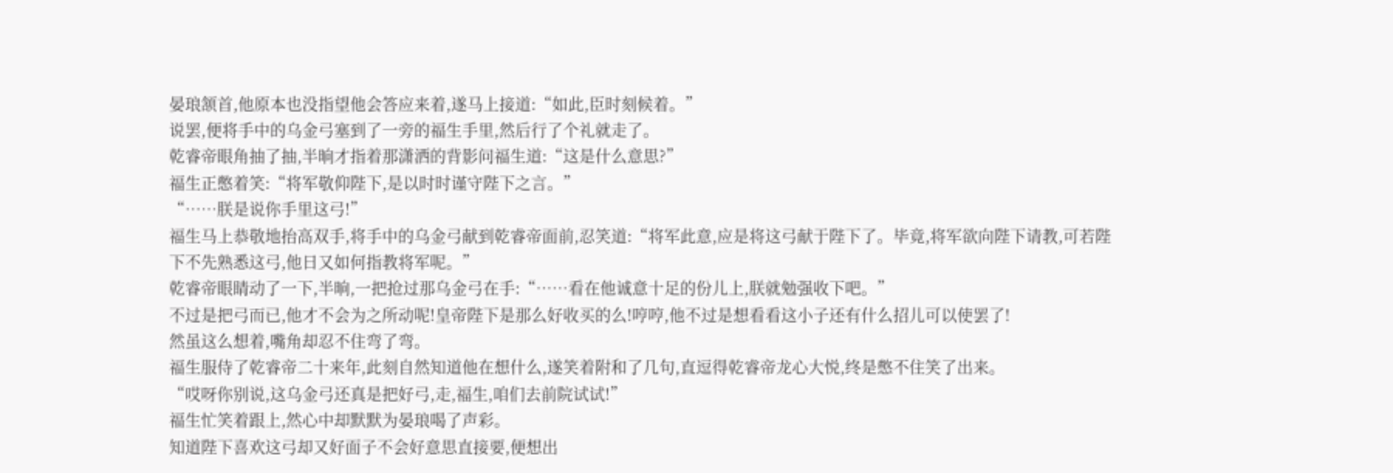晏琅颔首,他原本也没指望他会答应来着,遂马上接道:“如此,臣时刻候着。”
说罢,便将手中的乌金弓塞到了一旁的福生手里,然后行了个礼就走了。
乾睿帝眼角抽了抽,半晌才指着那潇洒的背影问福生道:“这是什么意思?”
福生正憋着笑:“将军敬仰陛下,是以时时谨守陛下之言。”
“……朕是说你手里这弓!”
福生马上恭敬地抬高双手,将手中的乌金弓献到乾睿帝面前,忍笑道:“将军此意,应是将这弓献于陛下了。毕竟,将军欲向陛下请教,可若陛下不先熟悉这弓,他日又如何指教将军呢。”
乾睿帝眼睛动了一下,半晌,一把抢过那乌金弓在手:“……看在他诚意十足的份儿上,朕就勉强收下吧。”
不过是把弓而已,他才不会为之所动呢!皇帝陛下是那么好收买的么!哼哼,他不过是想看看这小子还有什么招儿可以使罢了!
然虽这么想着,嘴角却忍不住弯了弯。
福生服侍了乾睿帝二十来年,此刻自然知道他在想什么,遂笑着附和了几句,直逗得乾睿帝龙心大悦,终是憋不住笑了出来。
“哎呀你别说,这乌金弓还真是把好弓,走,福生,咱们去前院试试!”
福生忙笑着跟上,然心中却默默为晏琅喝了声彩。
知道陛下喜欢这弓却又好面子不会好意思直接要,便想出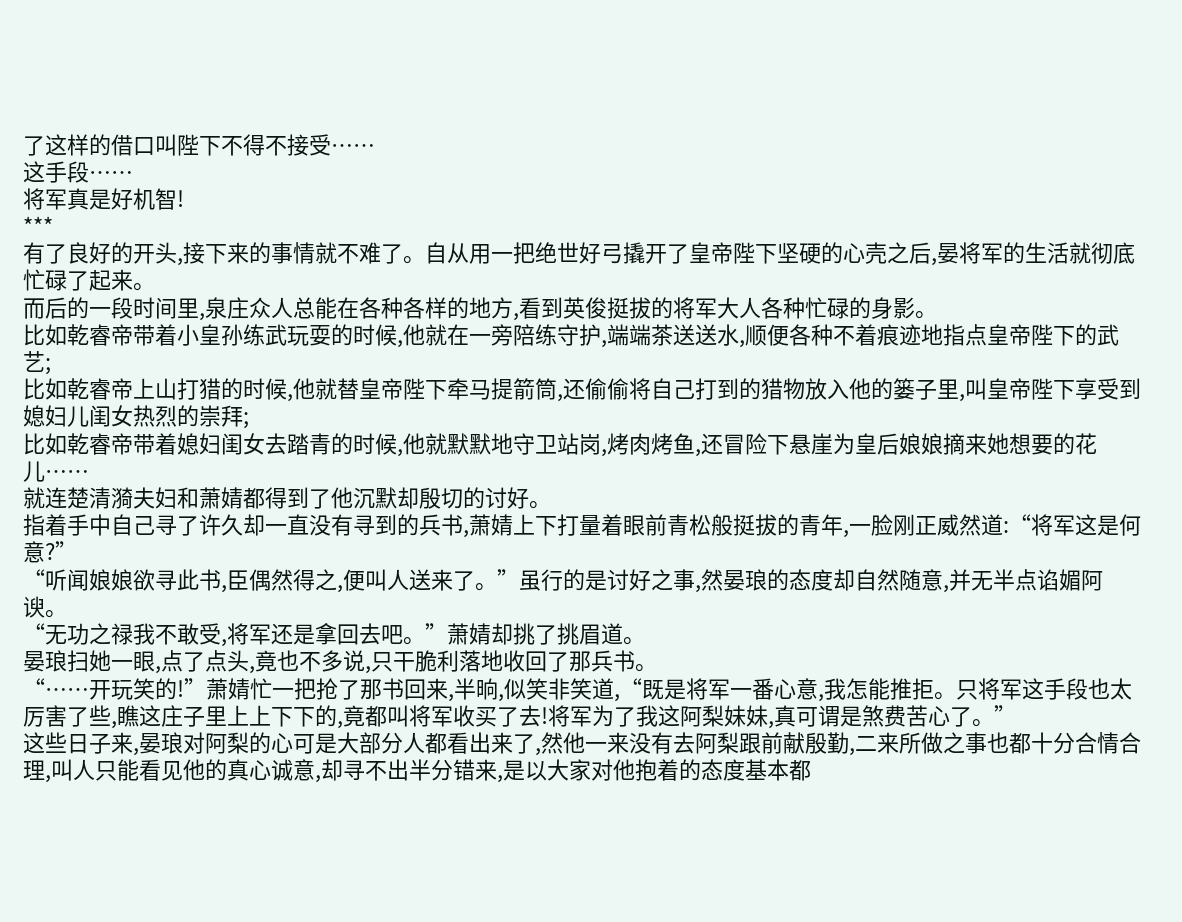了这样的借口叫陛下不得不接受……
这手段……
将军真是好机智!
***
有了良好的开头,接下来的事情就不难了。自从用一把绝世好弓撬开了皇帝陛下坚硬的心壳之后,晏将军的生活就彻底忙碌了起来。
而后的一段时间里,泉庄众人总能在各种各样的地方,看到英俊挺拔的将军大人各种忙碌的身影。
比如乾睿帝带着小皇孙练武玩耍的时候,他就在一旁陪练守护,端端茶送送水,顺便各种不着痕迹地指点皇帝陛下的武艺;
比如乾睿帝上山打猎的时候,他就替皇帝陛下牵马提箭筒,还偷偷将自己打到的猎物放入他的篓子里,叫皇帝陛下享受到媳妇儿闺女热烈的崇拜;
比如乾睿帝带着媳妇闺女去踏青的时候,他就默默地守卫站岗,烤肉烤鱼,还冒险下悬崖为皇后娘娘摘来她想要的花儿……
就连楚清漪夫妇和萧婧都得到了他沉默却殷切的讨好。
指着手中自己寻了许久却一直没有寻到的兵书,萧婧上下打量着眼前青松般挺拔的青年,一脸刚正威然道:“将军这是何意?”
“听闻娘娘欲寻此书,臣偶然得之,便叫人送来了。”虽行的是讨好之事,然晏琅的态度却自然随意,并无半点谄媚阿谀。
“无功之禄我不敢受,将军还是拿回去吧。”萧婧却挑了挑眉道。
晏琅扫她一眼,点了点头,竟也不多说,只干脆利落地收回了那兵书。
“……开玩笑的!”萧婧忙一把抢了那书回来,半晌,似笑非笑道,“既是将军一番心意,我怎能推拒。只将军这手段也太厉害了些,瞧这庄子里上上下下的,竟都叫将军收买了去!将军为了我这阿梨妹妹,真可谓是煞费苦心了。”
这些日子来,晏琅对阿梨的心可是大部分人都看出来了,然他一来没有去阿梨跟前献殷勤,二来所做之事也都十分合情合理,叫人只能看见他的真心诚意,却寻不出半分错来,是以大家对他抱着的态度基本都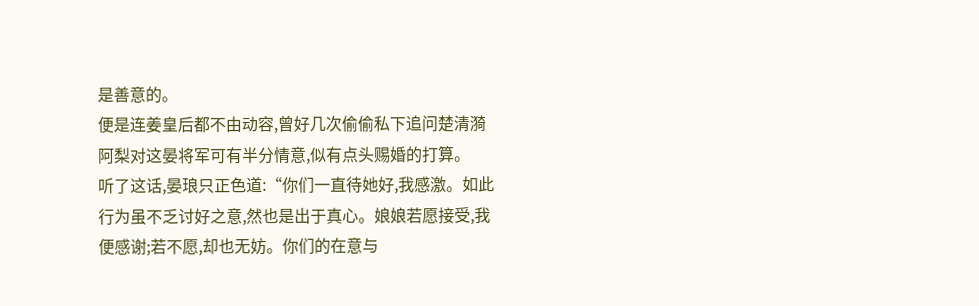是善意的。
便是连姜皇后都不由动容,曾好几次偷偷私下追问楚清漪阿梨对这晏将军可有半分情意,似有点头赐婚的打算。
听了这话,晏琅只正色道:“你们一直待她好,我感激。如此行为虽不乏讨好之意,然也是出于真心。娘娘若愿接受,我便感谢;若不愿,却也无妨。你们的在意与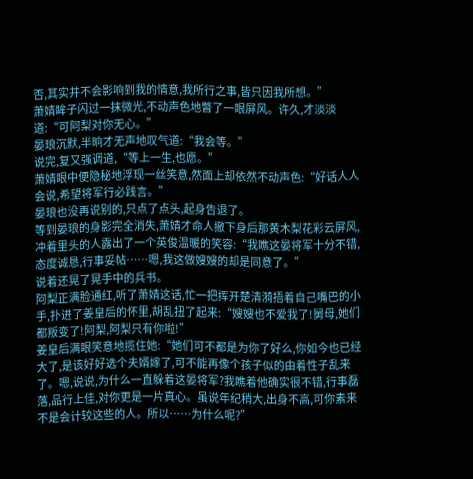否,其实并不会影响到我的情意,我所行之事,皆只因我所想。”
萧婧眸子闪过一抹微光,不动声色地瞥了一眼屏风。许久,才淡淡道:“可阿梨对你无心。”
晏琅沉默,半晌才无声地叹气道:“我会等。”
说完,复又强调道,“等上一生,也愿。”
萧婧眼中便隐秘地浮现一丝笑意,然面上却依然不动声色:“好话人人会说,希望将军行必践言。”
晏琅也没再说别的,只点了点头,起身告退了。
等到晏琅的身影完全消失,萧婧才命人撤下身后那黄木梨花彩云屏风,冲着里头的人露出了一个英俊温暖的笑容:“我瞧这晏将军十分不错,态度诚恳,行事妥帖……嗯,我这做嫂嫂的却是同意了。”
说着还晃了晃手中的兵书。
阿梨正满脸通红,听了萧婧这话,忙一把挥开楚清漪捂着自己嘴巴的小手,扑进了姜皇后的怀里,胡乱扭了起来:“嫂嫂也不爱我了!舅母,她们都叛变了!阿梨,阿梨只有你啦!”
姜皇后满眼笑意地揽住她:“她们可不都是为你了好么,你如今也已经大了,是该好好选个夫婿嫁了,可不能再像个孩子似的由着性子乱来了。嗯,说说,为什么一直躲着这晏将军?我瞧着他确实很不错,行事磊落,品行上佳,对你更是一片真心。虽说年纪稍大,出身不高,可你素来不是会计较这些的人。所以……为什么呢?”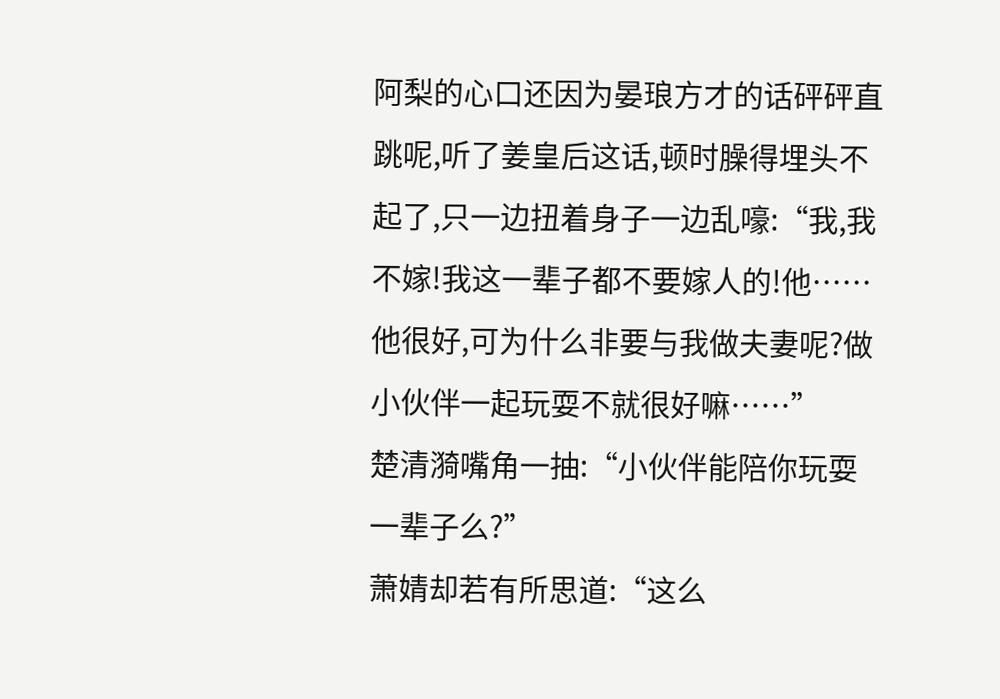阿梨的心口还因为晏琅方才的话砰砰直跳呢,听了姜皇后这话,顿时臊得埋头不起了,只一边扭着身子一边乱嚎:“我,我不嫁!我这一辈子都不要嫁人的!他……他很好,可为什么非要与我做夫妻呢?做小伙伴一起玩耍不就很好嘛……”
楚清漪嘴角一抽:“小伙伴能陪你玩耍一辈子么?”
萧婧却若有所思道:“这么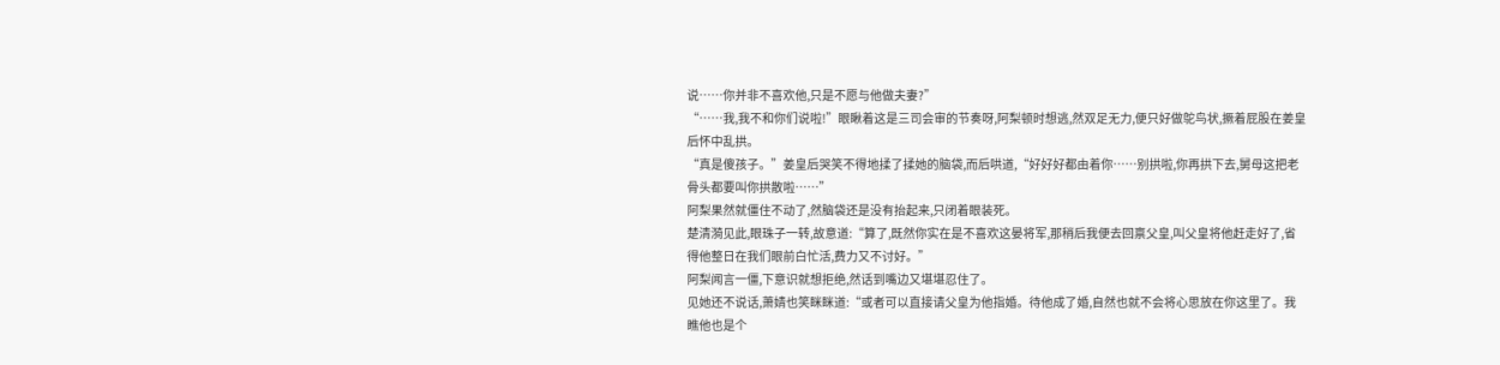说……你并非不喜欢他,只是不愿与他做夫妻?”
“……我,我不和你们说啦!”眼瞅着这是三司会审的节奏呀,阿梨顿时想逃,然双足无力,便只好做鸵鸟状,撅着屁股在姜皇后怀中乱拱。
“真是傻孩子。”姜皇后哭笑不得地揉了揉她的脑袋,而后哄道,“好好好都由着你……别拱啦,你再拱下去,舅母这把老骨头都要叫你拱散啦……”
阿梨果然就僵住不动了,然脑袋还是没有抬起来,只闭着眼装死。
楚清漪见此,眼珠子一转,故意道:“算了,既然你实在是不喜欢这晏将军,那稍后我便去回禀父皇,叫父皇将他赶走好了,省得他整日在我们眼前白忙活,费力又不讨好。”
阿梨闻言一僵,下意识就想拒绝,然话到嘴边又堪堪忍住了。
见她还不说话,萧婧也笑眯眯道:“或者可以直接请父皇为他指婚。待他成了婚,自然也就不会将心思放在你这里了。我瞧他也是个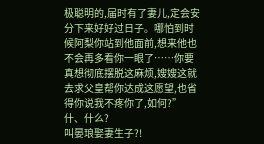极聪明的,届时有了妻儿,定会安分下来好好过日子。哪怕到时候阿梨你站到他面前,想来他也不会再多看你一眼了……你要真想彻底摆脱这麻烦,嫂嫂这就去求父皇帮你达成这愿望,也省得你说我不疼你了,如何?”
什、什么?
叫晏琅娶妻生子?!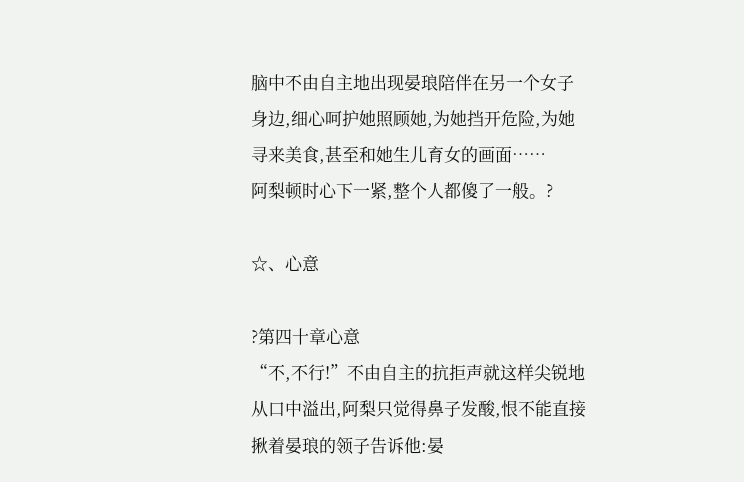脑中不由自主地出现晏琅陪伴在另一个女子身边,细心呵护她照顾她,为她挡开危险,为她寻来美食,甚至和她生儿育女的画面……
阿梨顿时心下一紧,整个人都傻了一般。?

☆、心意

?第四十章心意
“不,不行!”不由自主的抗拒声就这样尖锐地从口中溢出,阿梨只觉得鼻子发酸,恨不能直接揪着晏琅的领子告诉他:晏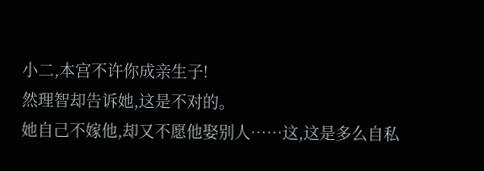小二,本宫不许你成亲生子!
然理智却告诉她,这是不对的。
她自己不嫁他,却又不愿他娶别人……这,这是多么自私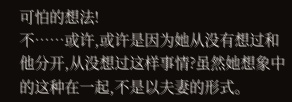可怕的想法!
不……或许,或许是因为她从没有想过和他分开,从没想过这样事情?虽然她想象中的这种在一起,不是以夫妻的形式。